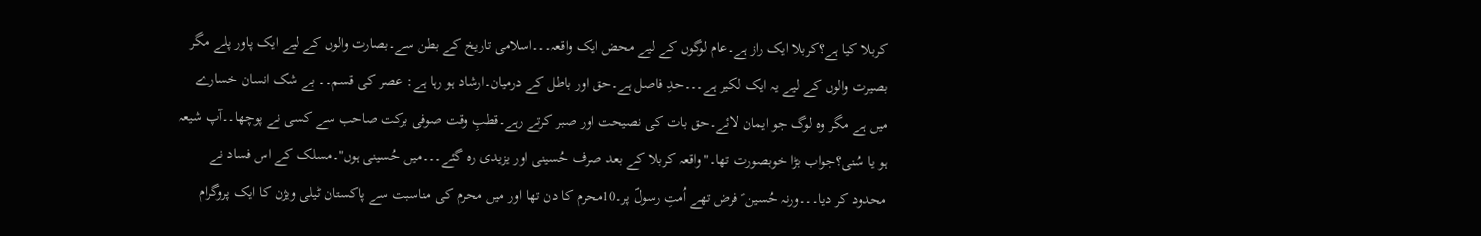کربلا کیا ہے؟کربلا ایک راز ہے۔عام لوگوں کے لیے محض ایک واقعہ۔۔۔اسلامی تاریخ کے بطن سے۔بصارت والوں کے لیے ایک پاور پلے مگر بصیرت والوں کے لیے یہ ایک لکیر ہے۔۔۔حدِ فاصل ہے۔حق اور باطل کے درمیان۔ارشاد ہو رہا ہے: عصر کی قسم۔۔ بے شک انسان خسارے میں ہے مگر وہ لوگ جو ایمان لائے۔حق بات کی نصیحت اور صبر کرتے رہے۔قطبِ وقت صوفی برکت صاحب سے کسی نے پوچھا۔۔آپ شیعہ ہو یا سُنی؟جواب بڑا خوبصورت تھا۔"واقعہ کربلا کے بعد صرف حُسینی اور یزیدی رہ گئے۔۔۔میں حُسینی ہوں"۔مسلک کے اس فساد نے محدود کر دیا۔۔۔ورنہ حُسین ؑ فرض تھے اُمتِ رسولؐ پر۔10محرم کا دن تھا اور میں محرم کی مناسبت سے پاکستان ٹیلی ویژن کا ایک پروگرام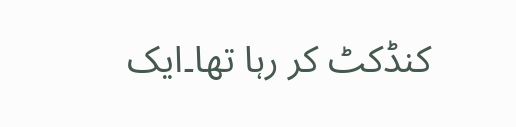کنڈکٹ کر رہا تھا۔ایک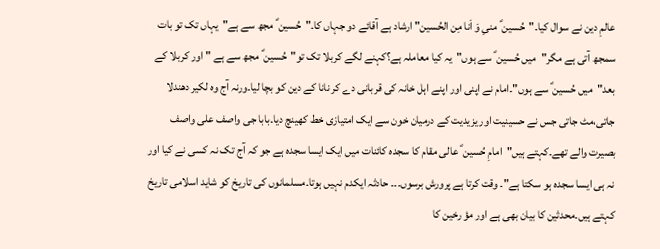عالمِ دین نے سوال کیا۔"حُسین ؑ منیِ وَ اَنا مِن الحُسین" ارشاد ہے آقائے دو جہاں کا۔"حُسین ؑ مجھ سے ہے"یہاں تک تو بات سمجھ آتی ہے مگر"میں حُسین ؑ سے ہوں"یہ کیا معاملہ ہے؟کہنے لگے کربلا تک تو"حُسین ؑ مجھ سے ہے "اور کربلا کے بعد"میں حُسین ؑ سے ہوں"۔امام نے اپنی اور اپنے اہل خانہ کی قربانی دے کر نانا کے دین کو بچا لیا۔ورنہ آج وہ لکیر دھندلا جاتی،مٹ جاتی جس نے حسینیت اور یزیدیت کے درمیان خون سے ایک امتیازی خط کھینچ دیا۔بابا جی واصف علی واصف بصیرت والے تھے۔کہتے ہیں"امامِ حُسین ؑ عالی مقام کا سجدہ کائنات میں ایک ایسا سجدہ ہے جو کہ آج تک نہ کسی نے کیا اور نہ ہی ایسا سجدہ ہو سکتا ہے"۔ وقت کرتا ہے پرورش برسوں۔۔۔ حادثہ ایکدم نہیں ہوتا۔مسلمانوں کی تاریخ کو شاید اسلامی تاریخ کہتے ہیں۔محدثین کا بیان بھی ہے اور مؤ رخین کا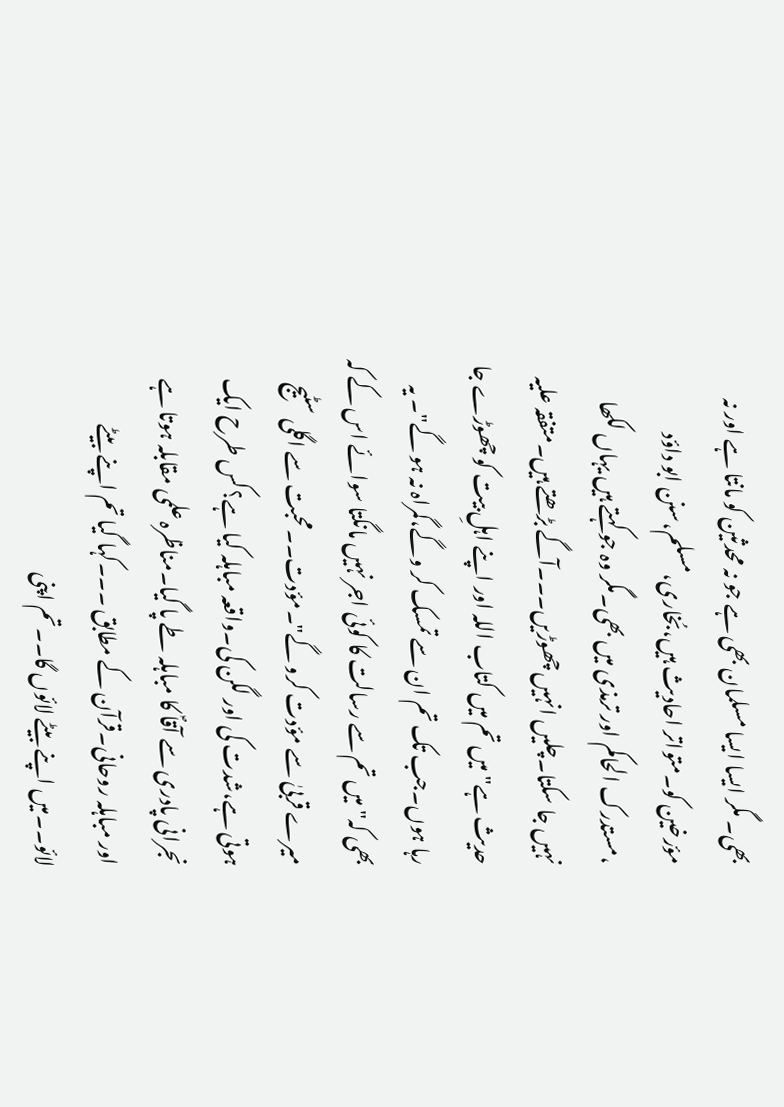بھی۔ مگر ایسا ایسا مسلمان بھی ہے جو نہ محدثین کو مانتا ہے اور نہ مؤرخین کو۔متواتر احادیث ہیں،بُخاری،مسلم،سنن ابو داؤد ،مستدرک الحاکم اور ترمذی میں بھی۔مگر وہ جو کہتے ہیں یہاں لکھا نہیں جا سکتا۔چلیں انہیں چھوڑیں۔۔۔آگے بڑھتے ہیں۔متفقہ علیہ حدیث ہے"میں تم میں کتاب اللہ اور اپنے اہلِ بیت کو چھوڑے جا رہا ہوں۔جب تک تم ان سے تمسک کر وگے،گمراہ نہ ہو گے"۔ یہ بھی کہ"میں تم سے رسالت کا کوئی اجر نہیں مانگتا سوائے اس کے کہ میرے قربیٰ سے مؤدت کرو گے"۔مؤدت۔۔محبت سے اگلی سٹیج ہوتی ہے،شدت کی اور لگن کی۔واقعہ مباہلہ کیا ہے؟کس طرح ایک نجرانی پادری سے آقاؐ کا مباہلہ طے پا گیا۔مناظرہ علمی مقابلہ ہوتا ہے اور مباہلہ روحانی۔قرآن کے مطابق ۔۔۔کہا گیا تم اپنے بیٹے لائو۔۔میں اپنے بیٹے لائوں گا۔۔تم اپنی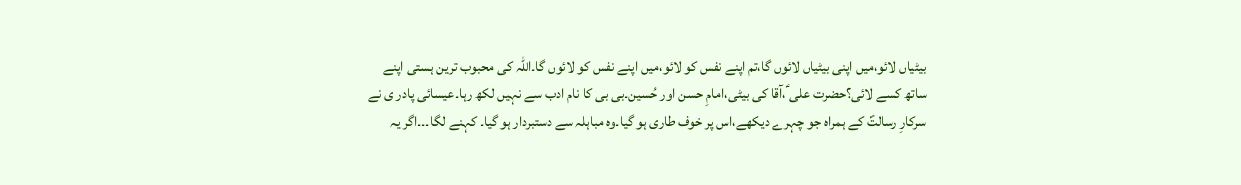بیٹیاں لائو،میں اپنی بیٹیاں لائوں گا،تم اپنے نفس کو لائو،میں اپنے نفس کو لائوں گا۔اللہ کی محبوب ترین ہستی اپنے ساتھ کسے لائی؟حضرت علی ؑ،آقا کی بیٹی،امامِ حسن اور حُسین۔بی بی کا نام ادب سے نہیں لکھ رہا۔عیسائی پادر ی نے سرکارِ رسالتؐ کے ہمراہ جو چہرے دیکھے،اس پر خوف طاری ہو گیا۔وہ مباہلہ سے دستبردار ہو گیا۔ کہنے لگا۔۔۔اگر یہ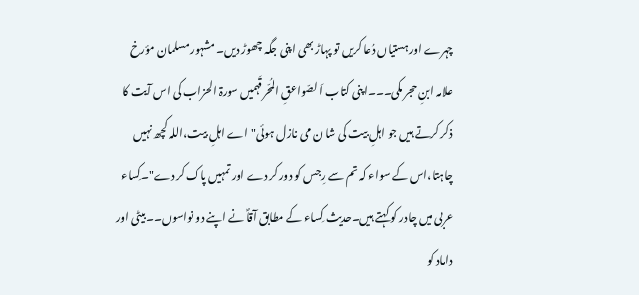چہرے اور ہستیاں دُعا کریں تو پہاڑ بھی اپنی جگہ چھوڑ دیں۔ مشہور مسلمان مؤرخ علامہ ابنِ حجر مکی۔۔۔اپنی کتاب اَ لصّواعقِ المُحّرقَہمیں سورۃ الحزاب کی اس آیت کا ذکر کرتے ہیں جو اہلِ بیت کی شا ن می نازل ہوئی"اے اہلِ بیت،اللہ کچھ نہیں چاہتا،اس کے سواء کہ تم سے رِجس کو دور کر دے اور تمہیں پاک کر دے"۔کِساء عربی میں چادر کو کہتے ہیں۔حدیث کِساء کے مطابق آقاؐ نے اپنے دو نواسوں۔۔بیٹی اور داماد کو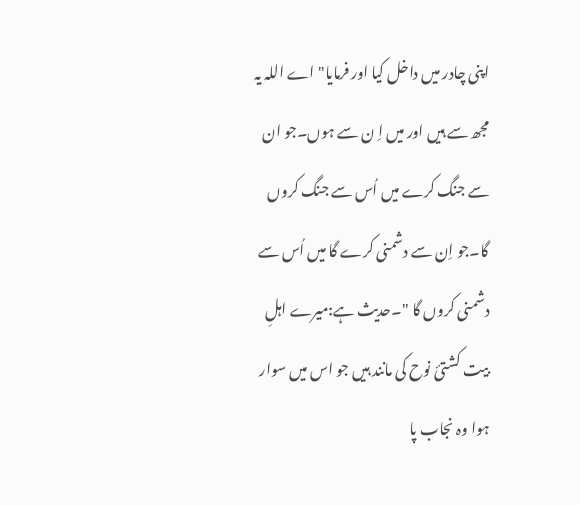اپنی چادر میں داخل کیا اور فرمایا"اے اللہ یہ مجھ سے ہیں اور میں اِ ن سے ہوں۔جو ان سے جنگ کرے میں اُس سے جنگ کروں گا۔جو اِن سے دشمنی کرے گا میں اُس سے دشمنی کروں گا "۔حدیث ہے:میرے اہلِ بیت کشتیٔ نوح کی مانند ہیں جو اس میں سوار ہوا وہ نجاب پا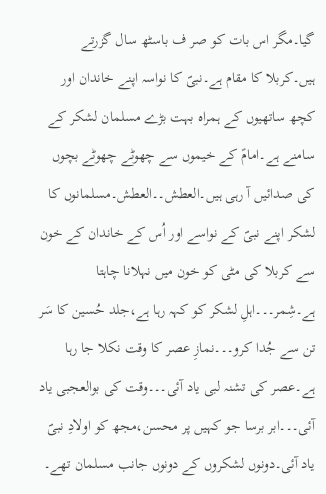گیا۔مگر اس بات کو صر ف باسٹھ سال گزرتے ہیں۔کربلا کا مقام ہے۔نبیؐ کا نواسہ اپنے خاندان اور کچھ ساتھیوں کے ہمراہ بہت بڑے مسلمان لشکر کے سامنے ہے۔امامؑ کے خیموں سے چھوٹے چھوٹے بچوں کی صدائیں آ رہی ہیں۔العطش۔۔العطش۔مسلمانوں کا لشکر اپنے نبیؐ کے نواسے اور اُس کے خاندان کے خون سے کربلا کی مٹی کو خون میں نہلانا چاہتا ہے۔شِمر۔۔۔اہلِ لشکر کو کہہ رہا ہے،جلد حُسین کا سَر تن سے جُدا کرو۔۔۔نمازِ عصر کا وقت نکلا جا رہا ہے۔عصر کی تشنہ لبی یاد آئی۔۔۔وقت کی بوالعجبی یاد آئی۔۔۔ابر برسا جو کہیں پر محسن،مجھ کو اولادِ نبیؐ یاد آئی۔دونوں لشکروں کے دونوں جانب مسلمان تھے۔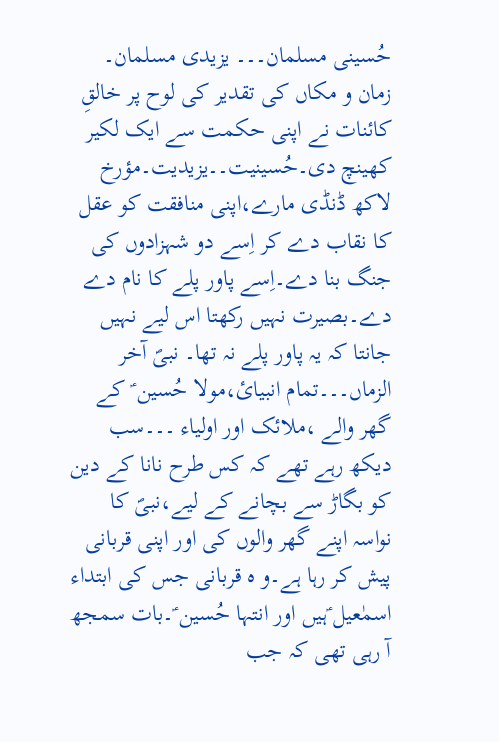حُسینی مسلمان۔۔۔ یزیدی مسلمان۔ زمان و مکاں کی تقدیر کی لوح پر خالقِ کائنات نے اپنی حکمت سے ایک لکیر کھینچ دی۔حُسینیت۔۔یزیدیت۔مؤرخ لاکھ ڈنڈی مارے،اپنی منافقت کو عقل کا نقاب دے کر اِسے دو شہزادوں کی جنگ بنا دے۔اِسے پاور پلے کا نام دے دے۔بصیرت نہیں رکھتا اس لیے نہیں جانتا کہ یہ پاور پلے نہ تھا۔ نبیؐ آخر الزماں۔۔۔تمام انبیائ،مولا حُسین ؑ کے گھر والے ،ملائک اور اولیاء ۔۔۔سب دیکھ رہے تھے کہ کس طرح نانا کے دین کو بگاڑ سے بچانے کے لیے،نبیؐ کا نواسہ اپنے گھر والوں کی اور اپنی قربانی پیش کر رہا ہے۔و ہ قربانی جس کی ابتداء اسمٰعیل ؑہیں اور انتہا حُسین ؑ۔بات سمجھ آ رہی تھی کہ جب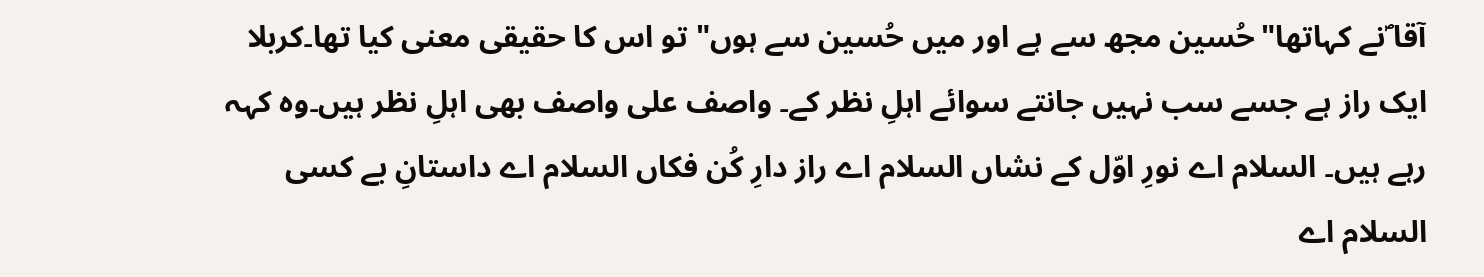آقا ؐنے کہاتھا"حُسین مجھ سے ہے اور میں حُسین سے ہوں" تو اس کا حقیقی معنی کیا تھا۔کربلا ایک راز ہے جسے سب نہیں جانتے سوائے اہلِ نظر کے۔ واصف علی واصف بھی اہلِ نظر ہیں۔وہ کہہ رہے ہیں۔ السلام اے نورِ اوّل کے نشاں السلام اے راز دارِ کُن فکاں السلام اے داستانِ بے کسی السلام اے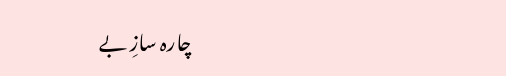چارہ سازِ بے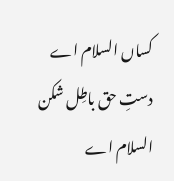کساں السلام اے دستِ حق باطِل شکن السلام اے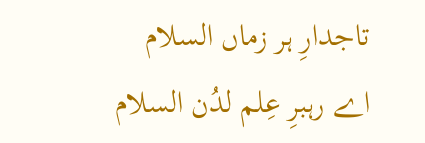تاجدارِ ہر زماں السلام اے رہبرِ عِلم لدُن السلام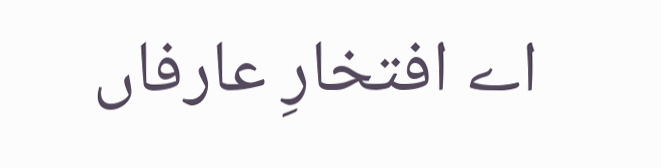اے افتخارِ عارفاں